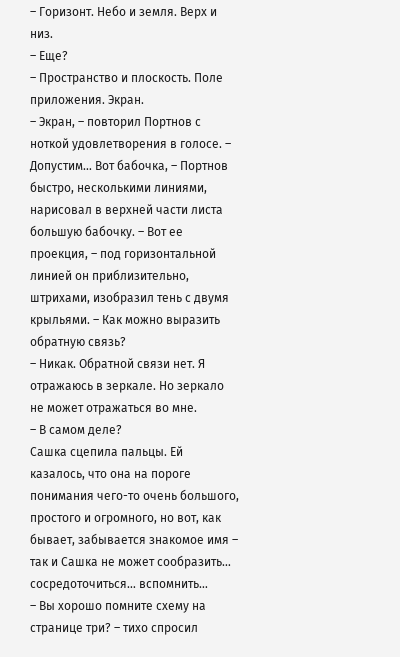– Горизонт. Небо и земля. Верх и низ.
– Еще?
– Пространство и плоскость. Поле приложения. Экран.
– Экран, – повторил Портнов с ноткой удовлетворения в голосе. – Допустим… Вот бабочка, – Портнов быстро, несколькими линиями, нарисовал в верхней части листа большую бабочку. – Вот ее проекция, – под горизонтальной линией он приблизительно, штрихами, изобразил тень с двумя крыльями. – Как можно выразить обратную связь?
– Никак. Обратной связи нет. Я отражаюсь в зеркале. Но зеркало не может отражаться во мне.
– В самом деле?
Сашка сцепила пальцы. Ей казалось, что она на пороге понимания чего-то очень большого, простого и огромного, но вот, как бывает, забывается знакомое имя – так и Сашка не может сообразить… сосредоточиться… вспомнить…
– Вы хорошо помните схему на странице три? – тихо спросил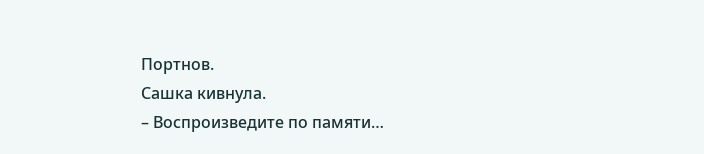Портнов.
Сашка кивнула.
– Воспроизведите по памяти…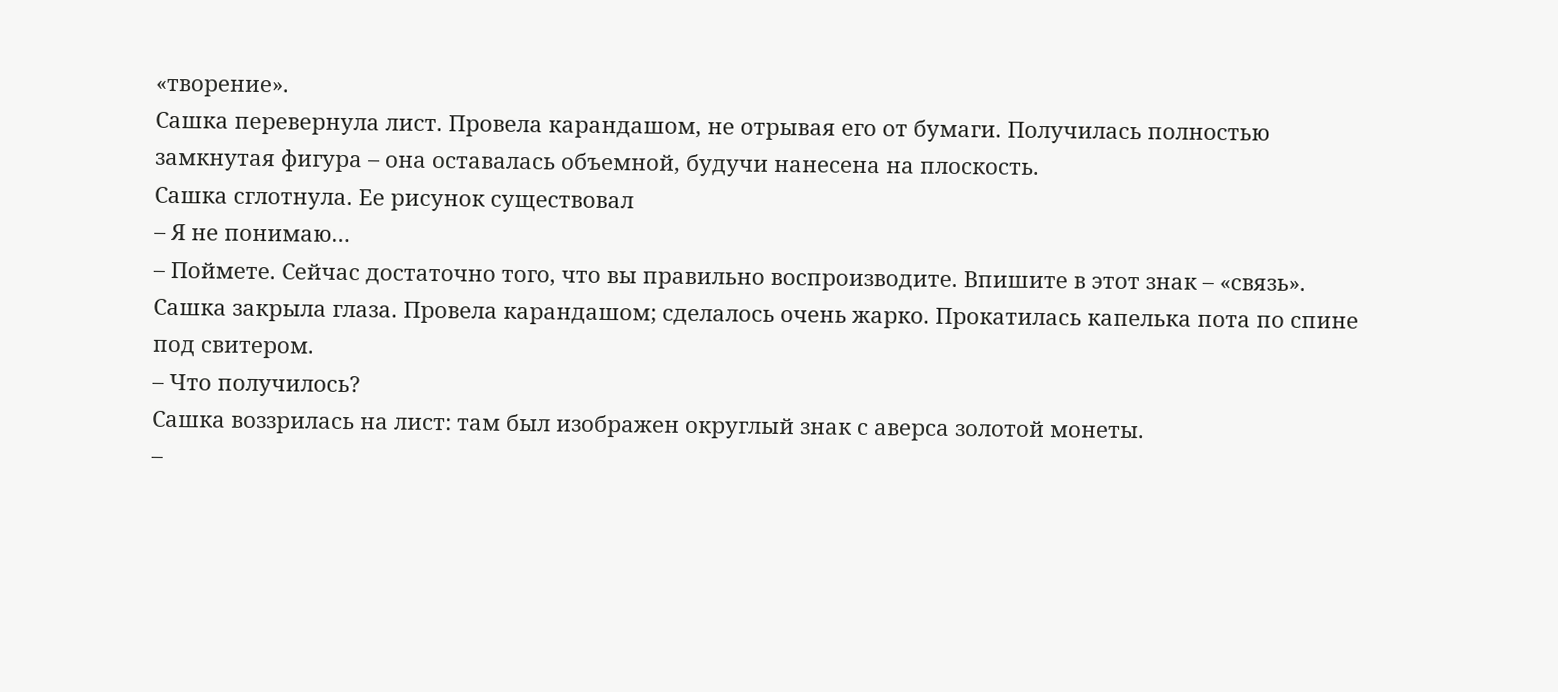«творение».
Сашка перевернула лист. Провела карандашом, не отрывая его от бумаги. Получилась полностью замкнутая фигура – она оставалась объемной, будучи нанесена на плоскость.
Сашка сглотнула. Ее рисунок существовал
– Я не понимаю…
– Поймете. Сейчас достаточно того, что вы правильно воспроизводите. Впишите в этот знак – «связь».
Сашка закрыла глаза. Провела карандашом; сделалось очень жарко. Прокатилась капелька пота по спине под свитером.
– Что получилось?
Сашка воззрилась на лист: там был изображен округлый знак с аверса золотой монеты.
–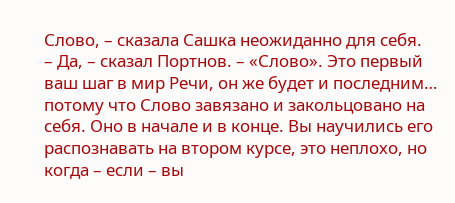Слово, – сказала Сашка неожиданно для себя.
– Да, – сказал Портнов. – «Слово». Это первый ваш шаг в мир Речи, он же будет и последним… потому что Слово завязано и закольцовано на себя. Оно в начале и в конце. Вы научились его распознавать на втором курсе, это неплохо, но когда – если – вы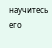научитесь его